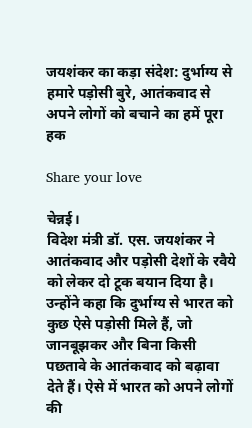जयशंकर का कड़ा संदेश: दुर्भाग्य से हमारे पड़ोसी बुरे, आतंकवाद से अपने लोगों को बचाने का हमें पूरा हक

Share your love

चेन्नई।
विदेश मंत्री डॉ. एस. जयशंकर ने आतंकवाद और पड़ोसी देशों के रवैये को लेकर दो टूक बयान दिया है। उन्होंने कहा कि दुर्भाग्य से भारत को कुछ ऐसे पड़ोसी मिले हैं, जो जानबूझकर और बिना किसी पछतावे के आतंकवाद को बढ़ावा देते हैं। ऐसे में भारत को अपने लोगों की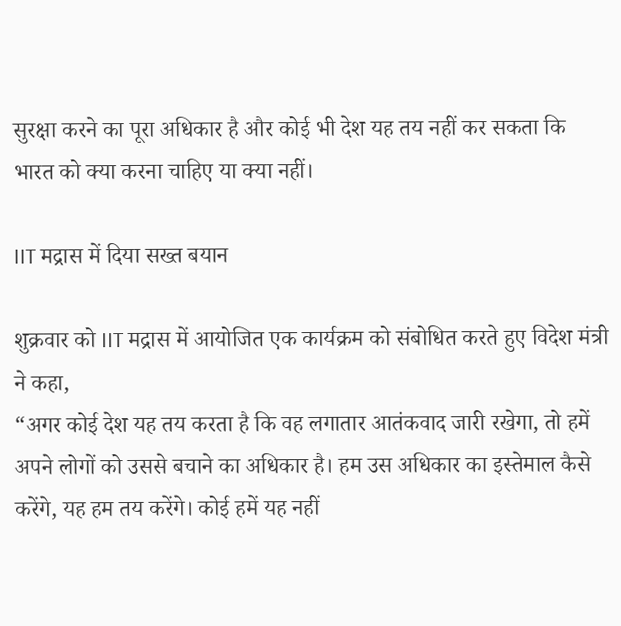सुरक्षा करने का पूरा अधिकार है और कोई भी देश यह तय नहीं कर सकता कि भारत को क्या करना चाहिए या क्या नहीं।

IIT मद्रास में दिया सख्त बयान

शुक्रवार को IIT मद्रास में आयोजित एक कार्यक्रम को संबोधित करते हुए विदेश मंत्री ने कहा,
“अगर कोई देश यह तय करता है कि वह लगातार आतंकवाद जारी रखेगा, तो हमें अपने लोगों को उससे बचाने का अधिकार है। हम उस अधिकार का इस्तेमाल कैसे करेंगे, यह हम तय करेंगे। कोई हमें यह नहीं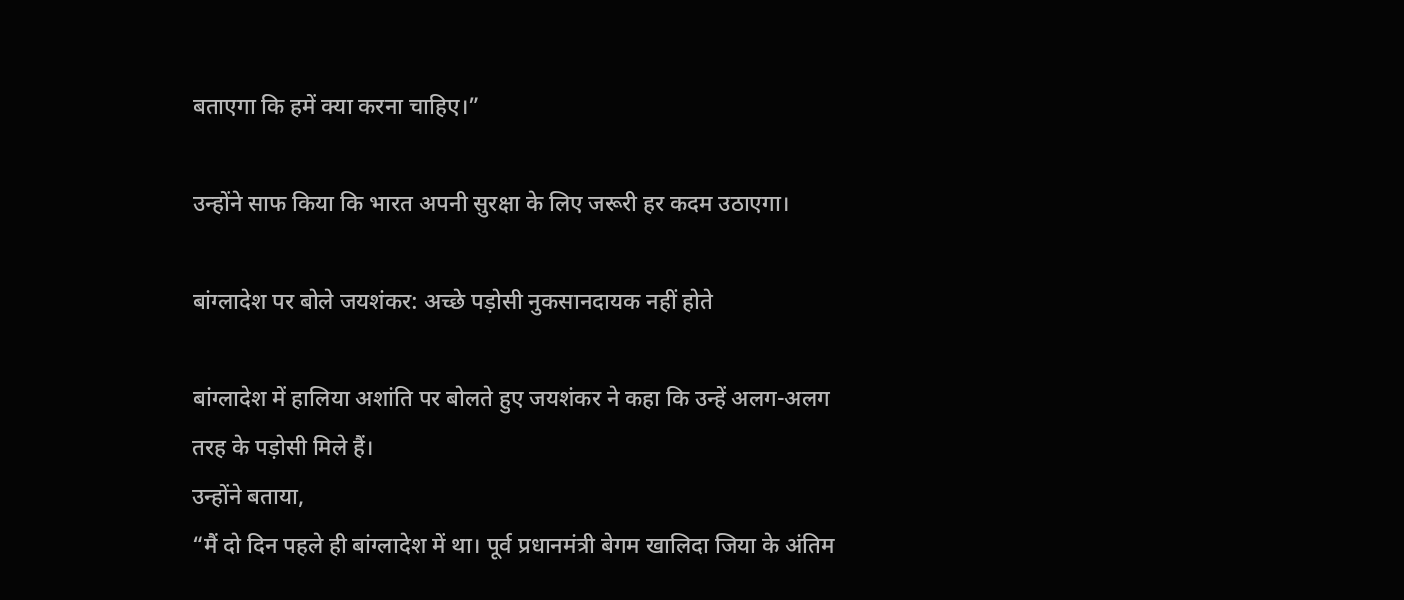बताएगा कि हमें क्या करना चाहिए।”

उन्होंने साफ किया कि भारत अपनी सुरक्षा के लिए जरूरी हर कदम उठाएगा।

बांग्लादेश पर बोले जयशंकर: अच्छे पड़ोसी नुकसानदायक नहीं होते

बांग्लादेश में हालिया अशांति पर बोलते हुए जयशंकर ने कहा कि उन्हें अलग-अलग तरह के पड़ोसी मिले हैं।
उन्होंने बताया,
“मैं दो दिन पहले ही बांग्लादेश में था। पूर्व प्रधानमंत्री बेगम खालिदा जिया के अंतिम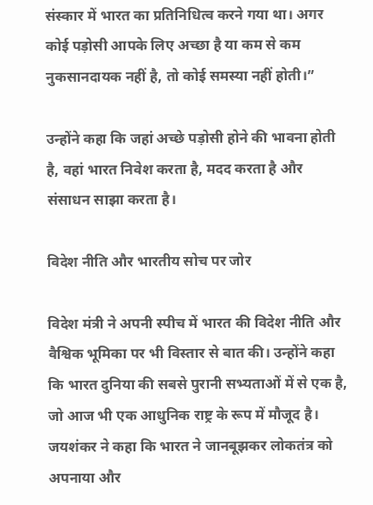संस्कार में भारत का प्रतिनिधित्व करने गया था। अगर कोई पड़ोसी आपके लिए अच्छा है या कम से कम नुकसानदायक नहीं है, तो कोई समस्या नहीं होती।”

उन्होंने कहा कि जहां अच्छे पड़ोसी होने की भावना होती है, वहां भारत निवेश करता है, मदद करता है और संसाधन साझा करता है।

विदेश नीति और भारतीय सोच पर जोर

विदेश मंत्री ने अपनी स्पीच में भारत की विदेश नीति और वैश्विक भूमिका पर भी विस्तार से बात की। उन्होंने कहा कि भारत दुनिया की सबसे पुरानी सभ्यताओं में से एक है, जो आज भी एक आधुनिक राष्ट्र के रूप में मौजूद है।
जयशंकर ने कहा कि भारत ने जानबूझकर लोकतंत्र को अपनाया और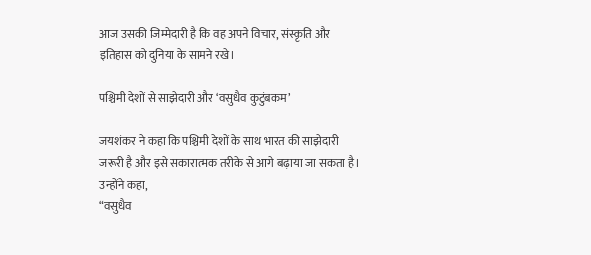आज उसकी जिम्मेदारी है कि वह अपने विचार, संस्कृति और इतिहास को दुनिया के सामने रखे।

पश्चिमी देशों से साझेदारी और ‘वसुधैव कुटुंबकम’

जयशंकर ने कहा कि पश्चिमी देशों के साथ भारत की साझेदारी जरूरी है और इसे सकारात्मक तरीके से आगे बढ़ाया जा सकता है।
उन्होंने कहा,
“वसुधैव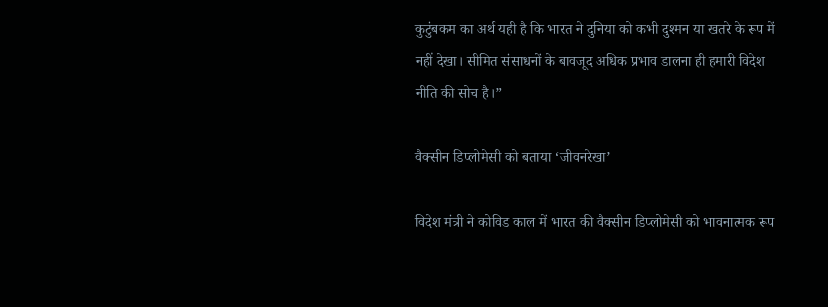कुटुंबकम का अर्थ यही है कि भारत ने दुनिया को कभी दुश्मन या खतरे के रूप में नहीं देखा। सीमित संसाधनों के बावजूद अधिक प्रभाव डालना ही हमारी विदेश नीति की सोच है।”

वैक्सीन डिप्लोमेसी को बताया ‘जीवनरेखा’

विदेश मंत्री ने कोविड काल में भारत की वैक्सीन डिप्लोमेसी को भावनात्मक रूप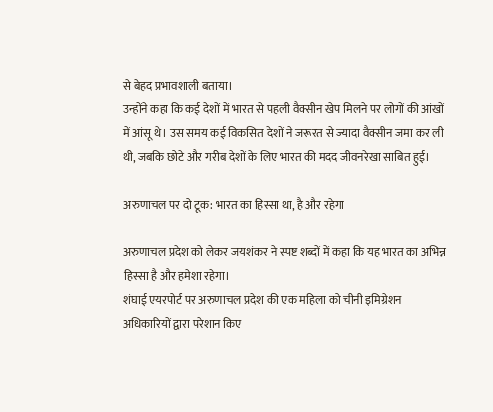से बेहद प्रभावशाली बताया।
उन्होंने कहा कि कई देशों में भारत से पहली वैक्सीन खेप मिलने पर लोगों की आंखों में आंसू थे। उस समय कई विकसित देशों ने जरूरत से ज्यादा वैक्सीन जमा कर ली थी, जबकि छोटे और गरीब देशों के लिए भारत की मदद जीवनरेखा साबित हुई।

अरुणाचल पर दो टूक: भारत का हिस्सा था, है और रहेगा

अरुणाचल प्रदेश को लेकर जयशंकर ने स्पष्ट शब्दों में कहा कि यह भारत का अभिन्न हिस्सा है और हमेशा रहेगा।
शंघाई एयरपोर्ट पर अरुणाचल प्रदेश की एक महिला को चीनी इमिग्रेशन अधिकारियों द्वारा परेशान किए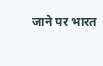जाने पर भारत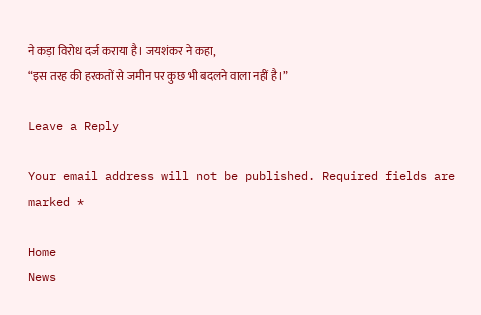ने कड़ा विरोध दर्ज कराया है। जयशंकर ने कहा,
“इस तरह की हरकतों से जमीन पर कुछ भी बदलने वाला नहीं है।”

Leave a Reply

Your email address will not be published. Required fields are marked *

Home
News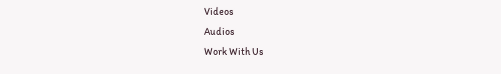Videos
Audios
Work With Us